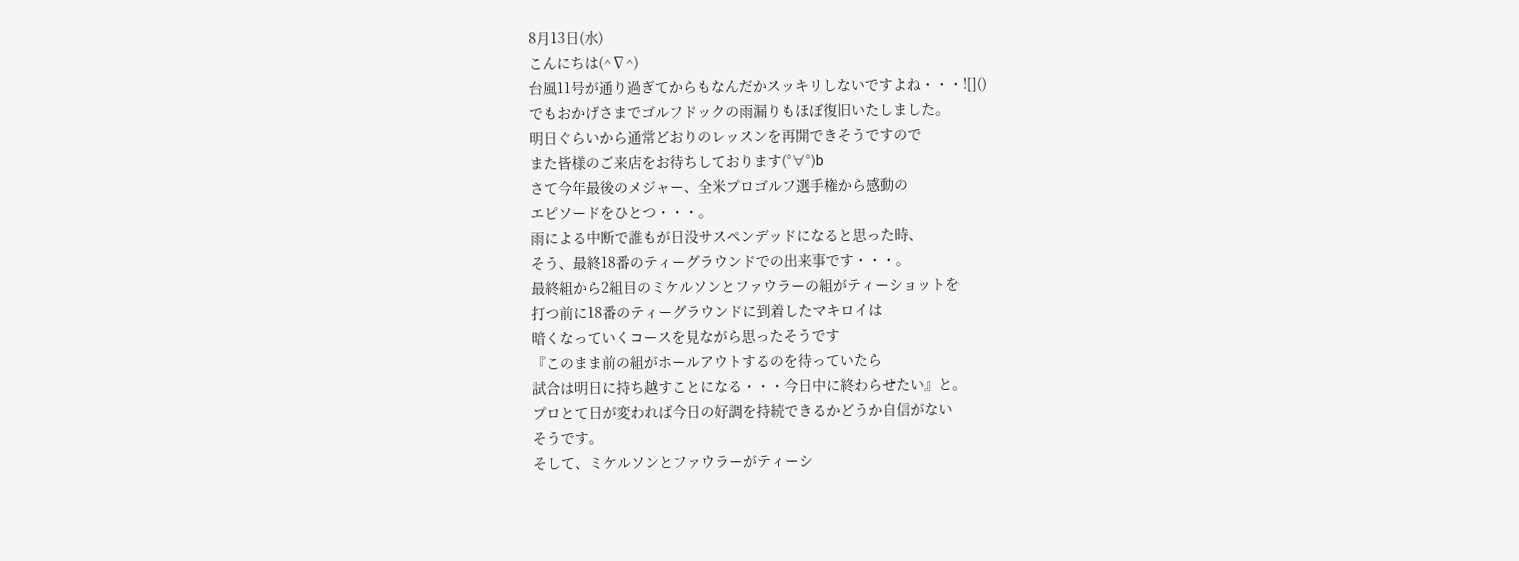8月13日(水)
こんにちは(^∇^)
台風11号が通り過ぎてからもなんだかスッキリしないですよね・・・![]()
でもおかげさまでゴルフドックの雨漏りもほぼ復旧いたしました。
明日ぐらいから通常どおりのレッスンを再開できそうですので
また皆様のご来店をお待ちしております(°∀°)b
さて今年最後のメジャー、全米プロゴルフ選手権から感動の
エピソードをひとつ・・・。
雨による中断で誰もが日没サスペンデッドになると思った時、
そう、最終18番のティーグラウンドでの出来事です・・・。
最終組から2組目のミケルソンとファウラーの組がティーショットを
打つ前に18番のティーグラウンドに到着したマキロイは
暗くなっていくコースを見ながら思ったそうです
『このまま前の組がホールアウトするのを待っていたら
試合は明日に持ち越すことになる・・・今日中に終わらせたい』と。
プロとて日が変われば今日の好調を持続できるかどうか自信がない
そうです。
そして、ミケルソンとファウラーがティーシ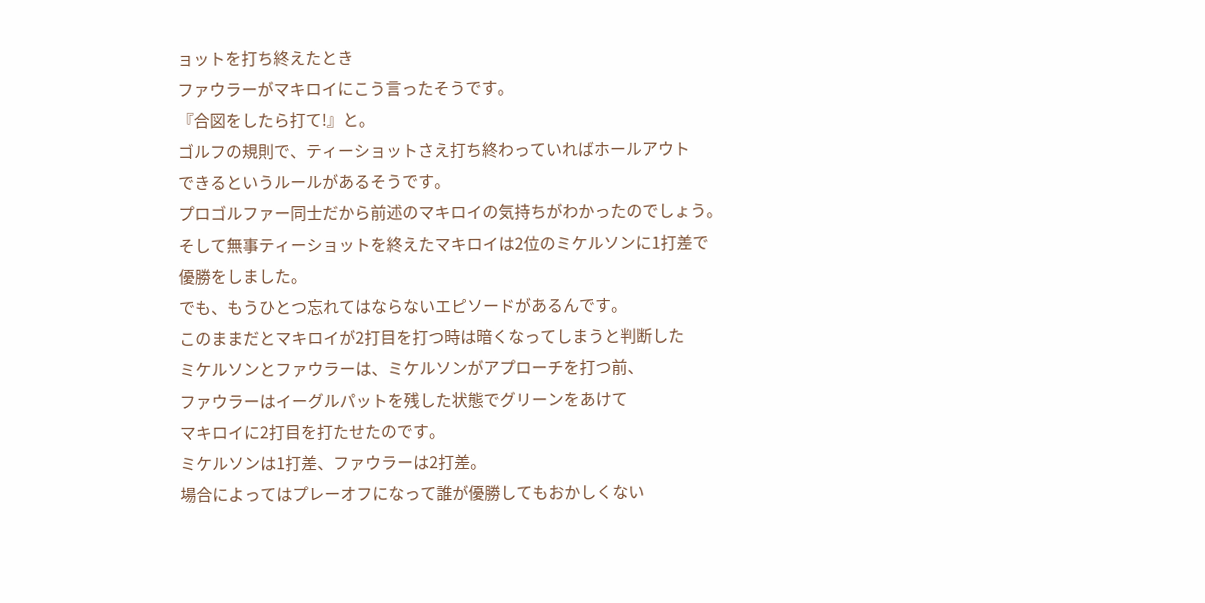ョットを打ち終えたとき
ファウラーがマキロイにこう言ったそうです。
『合図をしたら打て!』と。
ゴルフの規則で、ティーショットさえ打ち終わっていればホールアウト
できるというルールがあるそうです。
プロゴルファー同士だから前述のマキロイの気持ちがわかったのでしょう。
そして無事ティーショットを終えたマキロイは2位のミケルソンに1打差で
優勝をしました。
でも、もうひとつ忘れてはならないエピソードがあるんです。
このままだとマキロイが2打目を打つ時は暗くなってしまうと判断した
ミケルソンとファウラーは、ミケルソンがアプローチを打つ前、
ファウラーはイーグルパットを残した状態でグリーンをあけて
マキロイに2打目を打たせたのです。
ミケルソンは1打差、ファウラーは2打差。
場合によってはプレーオフになって誰が優勝してもおかしくない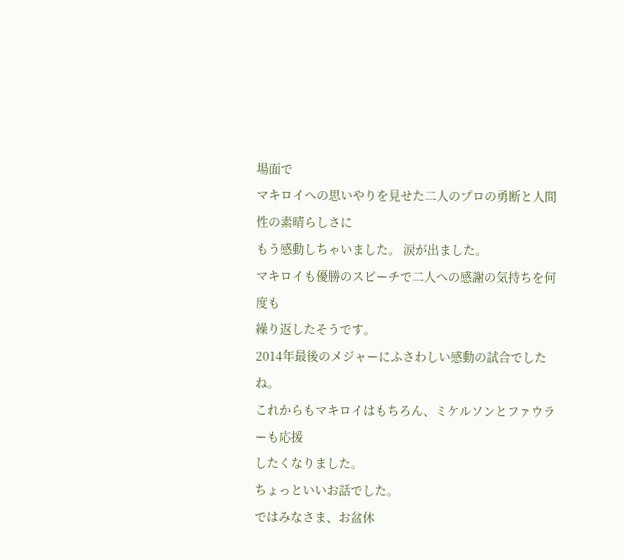場面で
マキロイへの思いやりを見せた二人のプロの勇断と人間性の素晴らしさに
もう感動しちゃいました。 涙が出ました。
マキロイも優勝のスピーチで二人への感謝の気持ちを何度も
繰り返したそうです。
2014年最後のメジャーにふさわしい感動の試合でしたね。
これからもマキロイはもちろん、ミケルソンとファウラーも応援
したくなりました。
ちょっといいお話でした。
ではみなさま、お盆休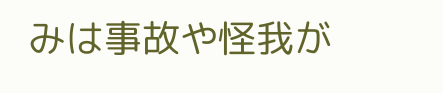みは事故や怪我が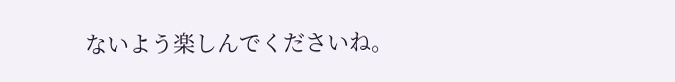ないよう楽しんでくださいね。